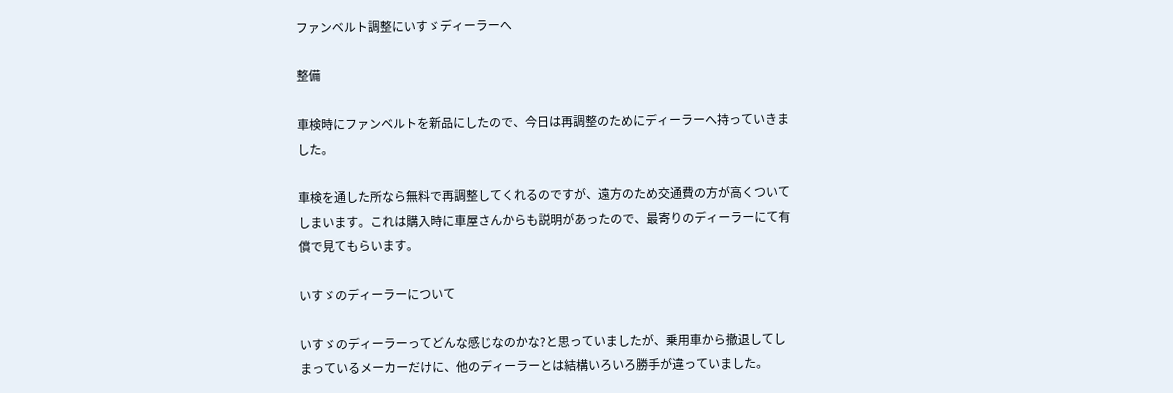ファンベルト調整にいすゞディーラーへ

整備

車検時にファンベルトを新品にしたので、今日は再調整のためにディーラーへ持っていきました。

車検を通した所なら無料で再調整してくれるのですが、遠方のため交通費の方が高くついてしまいます。これは購入時に車屋さんからも説明があったので、最寄りのディーラーにて有償で見てもらいます。

いすゞのディーラーについて

いすゞのディーラーってどんな感じなのかな?と思っていましたが、乗用車から撤退してしまっているメーカーだけに、他のディーラーとは結構いろいろ勝手が違っていました。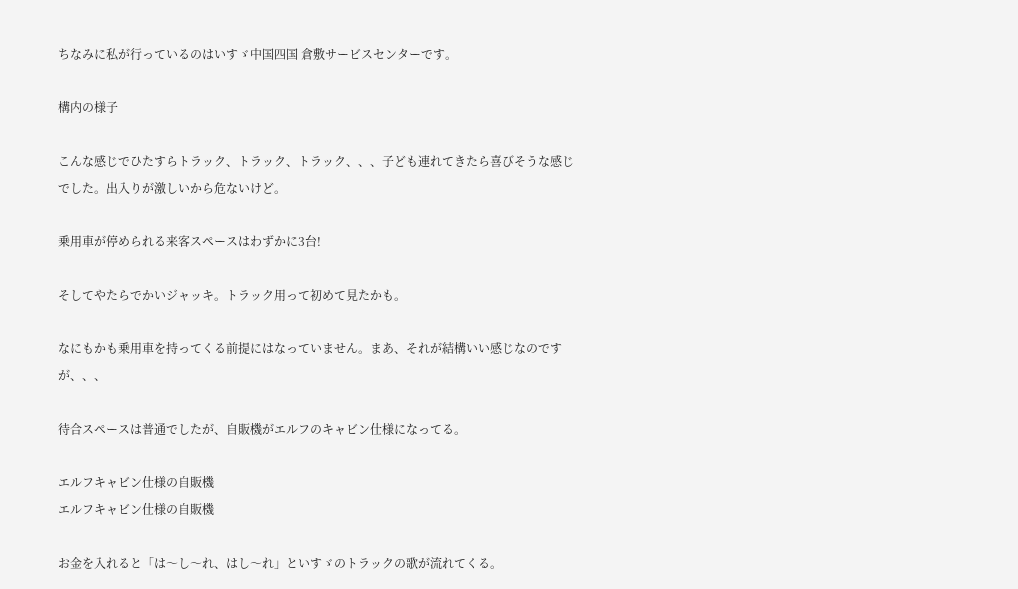ちなみに私が行っているのはいすゞ中国四国 倉敷サービスセンターです。

構内の様子

こんな感じでひたすらトラック、トラック、トラック、、、子ども連れてきたら喜びそうな感じでした。出入りが激しいから危ないけど。

乗用車が停められる来客スペースはわずかに3台!

そしてやたらでかいジャッキ。トラック用って初めて見たかも。

なにもかも乗用車を持ってくる前提にはなっていません。まあ、それが結構いい感じなのですが、、、

待合スペースは普通でしたが、自販機がエルフのキャビン仕様になってる。

エルフキャビン仕様の自販機
エルフキャビン仕様の自販機

お金を入れると「は〜し〜れ、はし〜れ」といすゞのトラックの歌が流れてくる。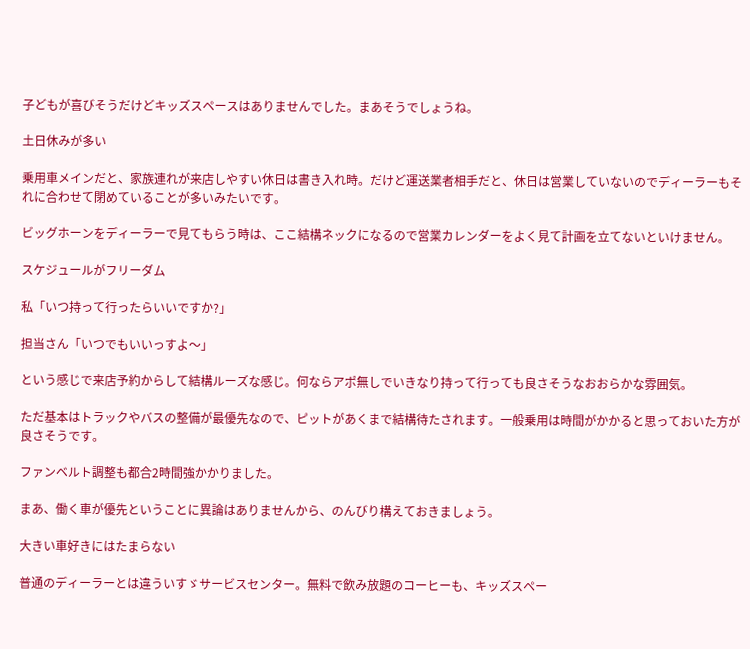子どもが喜びそうだけどキッズスペースはありませんでした。まあそうでしょうね。

土日休みが多い

乗用車メインだと、家族連れが来店しやすい休日は書き入れ時。だけど運送業者相手だと、休日は営業していないのでディーラーもそれに合わせて閉めていることが多いみたいです。

ビッグホーンをディーラーで見てもらう時は、ここ結構ネックになるので営業カレンダーをよく見て計画を立てないといけません。

スケジュールがフリーダム

私「いつ持って行ったらいいですか?」

担当さん「いつでもいいっすよ〜」

という感じで来店予約からして結構ルーズな感じ。何ならアポ無しでいきなり持って行っても良さそうなおおらかな雰囲気。

ただ基本はトラックやバスの整備が最優先なので、ピットがあくまで結構待たされます。一般乗用は時間がかかると思っておいた方が良さそうです。

ファンベルト調整も都合2時間強かかりました。

まあ、働く車が優先ということに異論はありませんから、のんびり構えておきましょう。

大きい車好きにはたまらない

普通のディーラーとは違ういすゞサービスセンター。無料で飲み放題のコーヒーも、キッズスペー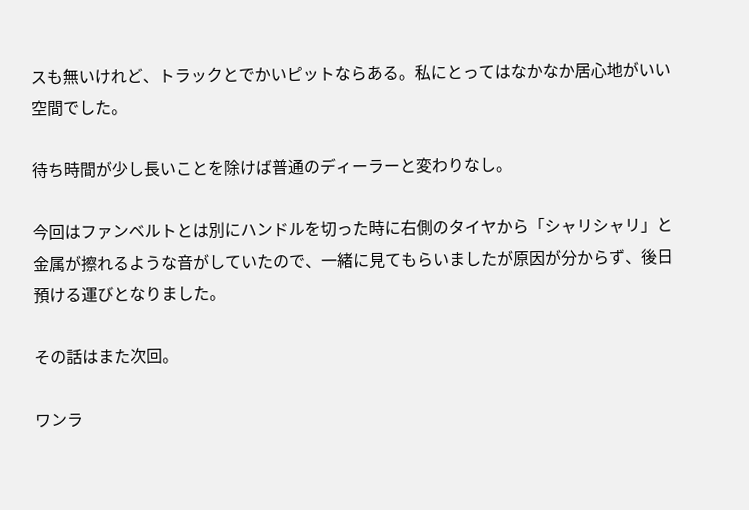スも無いけれど、トラックとでかいピットならある。私にとってはなかなか居心地がいい空間でした。

待ち時間が少し長いことを除けば普通のディーラーと変わりなし。

今回はファンベルトとは別にハンドルを切った時に右側のタイヤから「シャリシャリ」と金属が擦れるような音がしていたので、一緒に見てもらいましたが原因が分からず、後日預ける運びとなりました。

その話はまた次回。

ワンラ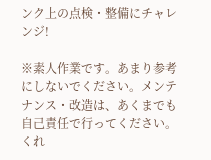ンク上の点検・整備にチャレンジ!

※素人作業です。あまり参考にしないでください。メンテナンス・改造は、あくまでも自己責任で行ってください。くれ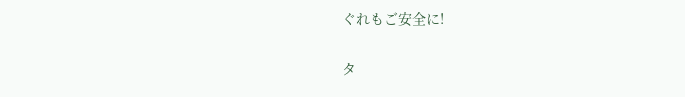ぐれもご安全に!

タ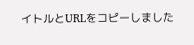イトルとURLをコピーしました